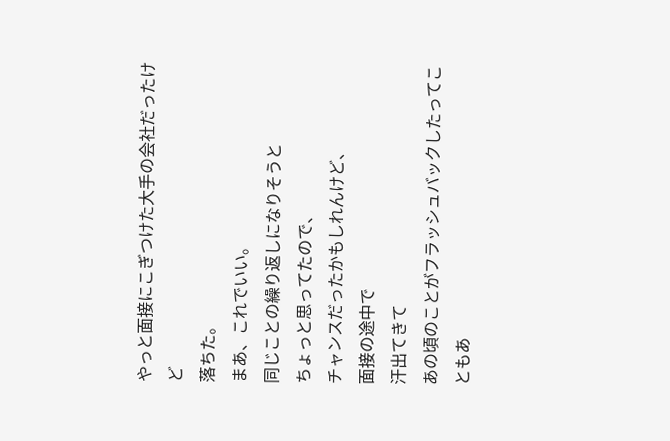やっと面接にこぎつけた大手の会社だったけど
落ちた。
まあ、これでいい。
同じことの繰り返しになりそうと
ちょっと思ってたので、
チャンスだったかもしれんけど、
面接の途中で
汗出てきて
あの頃のことがフラッシュバックしたってこともあ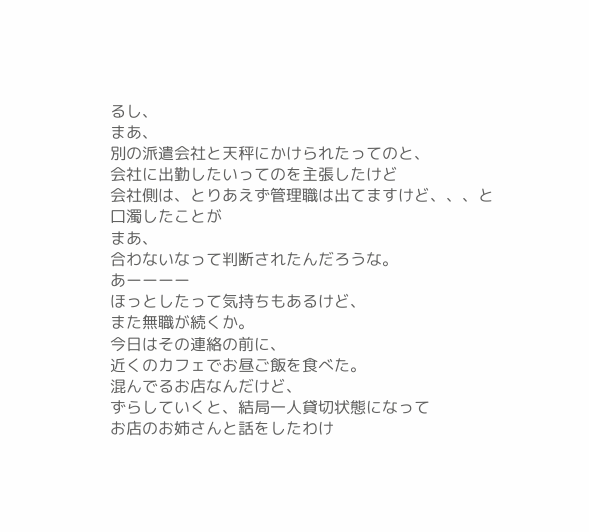るし、
まあ、
別の派遣会社と天秤にかけられたってのと、
会社に出勤したいってのを主張したけど
会社側は、とりあえず管理職は出てますけど、、、と
口濁したことが
まあ、
合わないなって判断されたんだろうな。
あーーーー
ほっとしたって気持ちもあるけど、
また無職が続くか。
今日はその連絡の前に、
近くのカフェでお昼ご飯を食べた。
混んでるお店なんだけど、
ずらしていくと、結局一人貸切状態になって
お店のお姉さんと話をしたわけ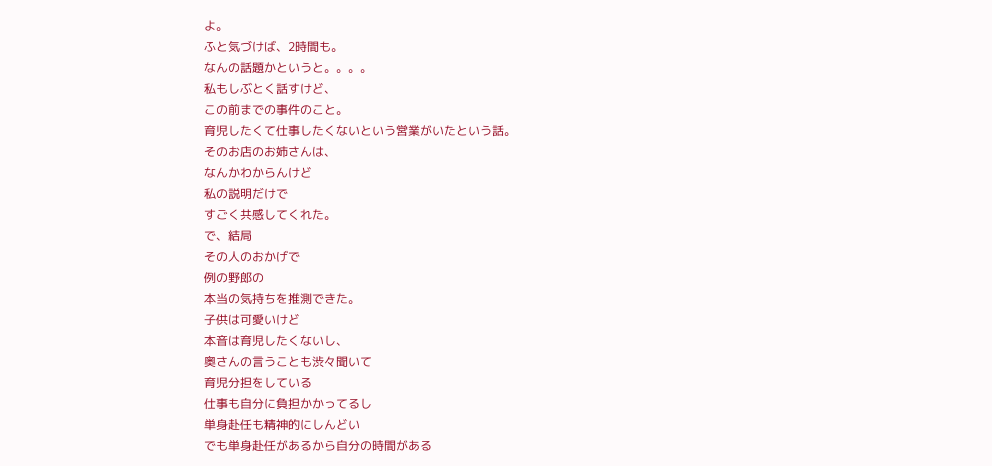よ。
ふと気づけば、2時間も。
なんの話題かというと。。。。
私もしぶとく話すけど、
この前までの事件のこと。
育児したくて仕事したくないという営業がいたという話。
そのお店のお姉さんは、
なんかわからんけど
私の説明だけで
すごく共感してくれた。
で、結局
その人のおかげで
例の野郎の
本当の気持ちを推測できた。
子供は可愛いけど
本音は育児したくないし、
奥さんの言うことも渋々聞いて
育児分担をしている
仕事も自分に負担かかってるし
単身赴任も精神的にしんどい
でも単身赴任があるから自分の時間がある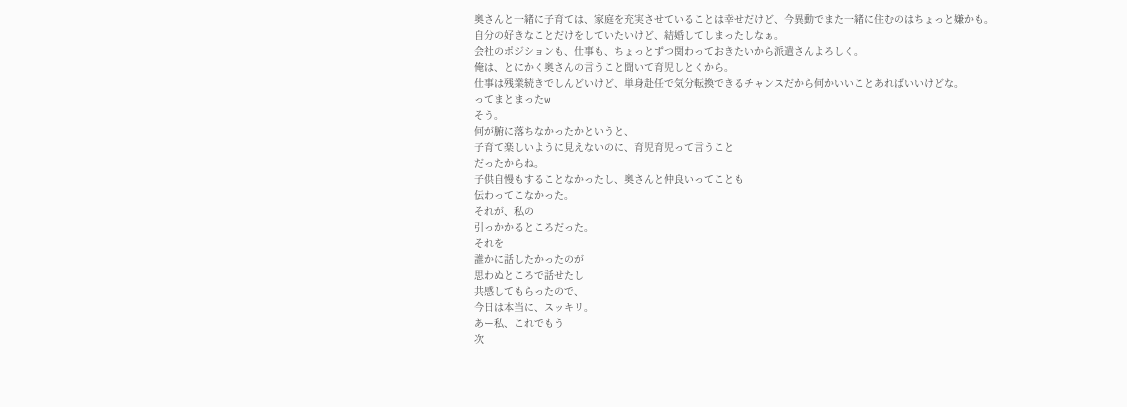奥さんと一緒に子育ては、家庭を充実させていることは幸せだけど、今異動でまた一緒に住むのはちょっと嫌かも。
自分の好きなことだけをしていたいけど、結婚してしまったしなぁ。
会社のポジションも、仕事も、ちょっとずつ関わっておきたいから派遣さんよろしく。
俺は、とにかく奥さんの言うこと聞いて育児しとくから。
仕事は残業続きでしんどいけど、単身赴任で気分転換できるチャンスだから何かいいことあればいいけどな。
ってまとまったw
そう。
何が腑に落ちなかったかというと、
子育て楽しいように見えないのに、育児育児って言うこと
だったからね。
子供自慢もすることなかったし、奥さんと仲良いってことも
伝わってこなかった。
それが、私の
引っかかるところだった。
それを
誰かに話したかったのが
思わぬところで話せたし
共感してもらったので、
今日は本当に、スッキリ。
あー私、これでもう
次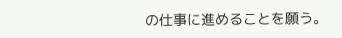の仕事に進めることを願う。